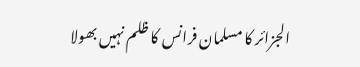الجزائر کا مسلمان فرانس کا ظلم نہیں بھولا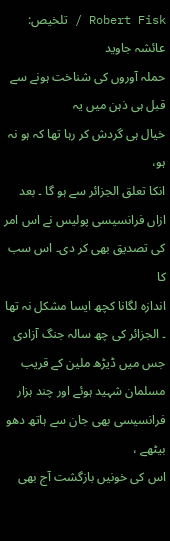Robert Fisk / تلخیص: عائشہ جاوید
حملہ آوروں کی شناخت ہونے سے قبل ہی ذہن میں یہ
خیال ہی گردش کر رہا تھا کہ ہو نہ ہو،
انکا تعلق الجزائر سے ہو گا ۔ بعد ازاں فرانسیسی پولیس نے اس امر کی تصدیق بھی کر دی۔ اس سب کا
اندازہ لگانا کچھ ایسا مشکل نہ تھا ۔ الجزائر کی چھ سالہ جنگ آزادی
جس میں ڈیڑھ ملین کے قریب مسلمان شہید ہوئے اور چند ہزار فرانسیسی بھی جان سے ہاتھ دھو بیٹھے ،
اس کی خونیں بازگشت آج بھی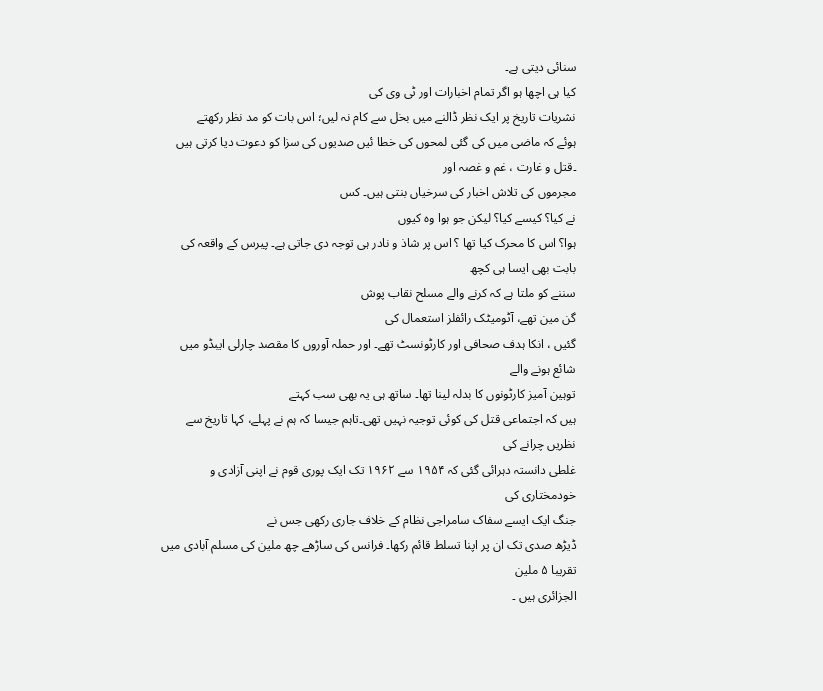سنائی دیتی ہے۔
کیا ہی اچھا ہو اگر تمام اخبارات اور ٹی وی کی
نشریات تاریخ پر ایک نظر ڈالنے میں بخل سے کام نہ لیں؛ اس بات کو مد نظر رکھتے
ہوئے کہ ماضی میں کی گئی لمحوں کی خطا ئیں صدیوں کی سزا کو دعوت دیا کرتی ہیں ۔قتل و غارت ، غم و غصہ اور
مجرموں کی تلاش اخبار کی سرخیاں بنتی ہیں۔ کس
نے کیا؟ کیسے کیا؟ لیکن جو ہوا وہ کیوں
ہوا؟ اس کا محرک کیا تھا ؟ اس پر شاذ و نادر ہی توجہ دی جاتی ہے۔ پیرس کے واقعہ کی بابت بھی ایسا ہی کچھ
سننے کو ملتا ہے کہ کرنے والے مسلح نقاب پوش
گن مین تھے، آٹومیٹک رائفلز استعمال کی
گئیں ، انکا ہدف صحافی اور کارٹونسٹ تھے۔ اور حملہ آوروں کا مقصد چارلی ایبڈو میں شائع ہونے والے
توہین آمیز کارٹونوں کا بدلہ لینا تھا۔ ساتھ ہی یہ بھی سب کہتے
ہیں کہ اجتماعی قتل کی کوئی توجیہ نہیں تھی۔تاہم جیسا کہ ہم نے پہلے، کہا تاریخ سے نظریں چرانے کی
غلطی دانستہ دہرائی گئی کہ ۱۹۵۴ سے ۱۹۶۲ تک ایک پوری قوم نے اپنی آزادی و خودمختاری کی
جنگ ایک ایسے سفاک سامراجی نظام کے خلاف جاری رکھی جس نے
ڈیڑھ صدی تک ان پر اپنا تسلط قائم رکھا۔ فرانس کی ساڑھے چھ ملین کی مسلم آبادی میں تقریبا ۵ ملین
الجزائری ہیں ۔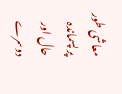معاشی طور پر پسماندہ حال اور دوسرے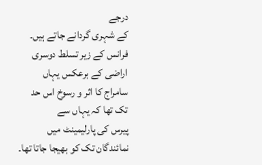درجے
کے شہری گردانے جاتے ہیں۔
فرانس کے زیر تسلط دوسری اراضی کے برعکس یہاں
سامراج کا اثر و رسوخ اس حد تک تھا کہ یہاں سے
پیرس کی پارلیمینٹ میں نمائندگان تک کو بھیجا جاتا تھا۔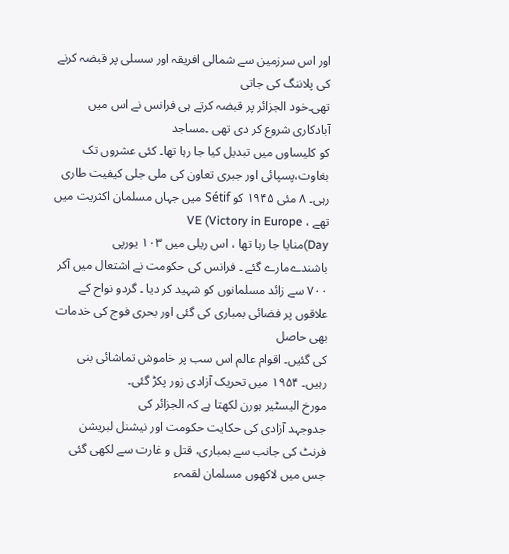اور اس سرزمین سے شمالی افریقہ اور سسلی پر قبضہ کرنے کی پلاننگ کی جاتی
تھی۔خود الجزائر پر قبضہ کرتے ہی فرانس نے اس میں آبادکاری شروع کر دی تھی ۔مساجد
کو کلیساوں میں تبدیل کیا جا رہا تھا۔ کئی عشروں تک
بغاوت،پسپائی اور جبری تعاون کی ملی جلی کیفیت طاری رہی۔ ۸ مئی ۱۹۴۵ کو Sétif میں جہاں مسلمان اکثریت میں
تھے ، VE (Victory in Europe
Day)منایا جا رہا تھا ، اس ریلی میں ۱۰۳ یورپی باشندےمارے گئے ۔ فرانس کی حکومت نے اشتعال میں آکر ۷۰۰ سے زائد مسلمانوں کو شہید کر دیا ۔ گردو نواح کے
علاقوں پر فضائی بمباری کی گئی اور بحری فوج کی خدمات بھی حاصل
کی گئیں۔ اقوام عالم اس سب پر خاموش تماشائی بنی رہیں۔ ۱۹۵۴ میں تحریک آزادی زور پکڑ گئی۔
مورخ الیسٹیر ہورن لکھتا ہے کہ الجزائر کی
جدوجہد آزادی کی حکایت حکومت اور نیشنل لبریشن فرنٹ کی جانب سے بمباری، قتل و غارت سے لکھی گئی جس میں لاکھوں مسلمان لقمہء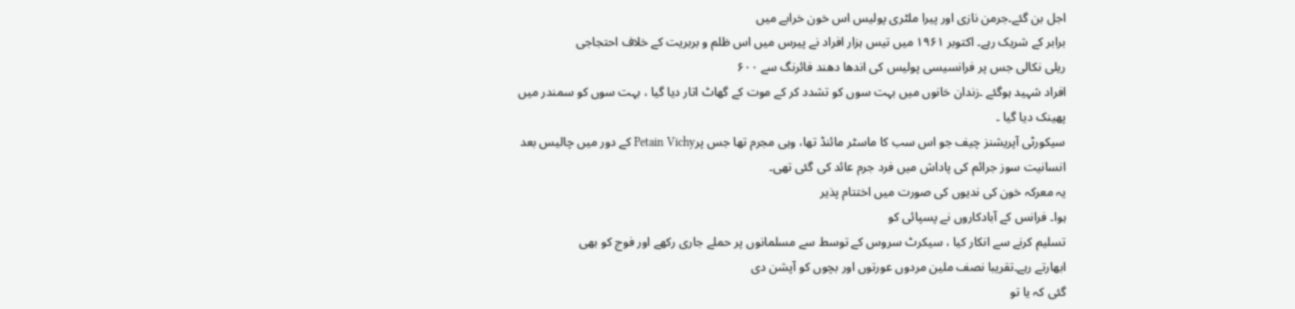اجل بن گئے۔جرمن نازی اور پیرا ملٹری پولیس اس خون خرابے میں
برابر کے شریک رہے۔ اکتوبر ۱۹۶۱ میں تیس ہزار افراد نے پیرس میں اس ظلم و بربریت کے خلاف احتجاجی
ریلی نکالی جس پر فرانسیسی پولیس کی اندھا دھند فائرنگ سے ۶۰۰
افراد شہید ہوگئے ۔زندان خانوں میں بہت سوں کو تشدد کر کے موت کے گھاٹ اتار دیا گیا ، بہت سوں کو سمندر میں پھینک دیا گیا ۔
سیکورٹی آپریشنز چیف جو اس سب کا ماسٹر مائنڈ تھا، وہی مجرم تھا جس پرPetain Vichy کے دور میں چالیس بعد انسانیت سوز جرائم کی پاداش میں فرد جرم عائد کی گئی تھی۔
یہ معرکہ خون کی ندیوں کی صورت میں اختتام پذیر
ہوا۔ فرانس کے آبادکاروں نے پسپائی کو
تسلیم کرنے سے انکار کیا ، سیکرٹ سروس کے توسط سے مسلمانوں پر حملے جاری رکھے اور فوج کو بھی
ابھارتے رہے۔تقریبا نصف ملین مردوں عورتوں اور بچوں کو آپشن دی
گئی کہ یا تو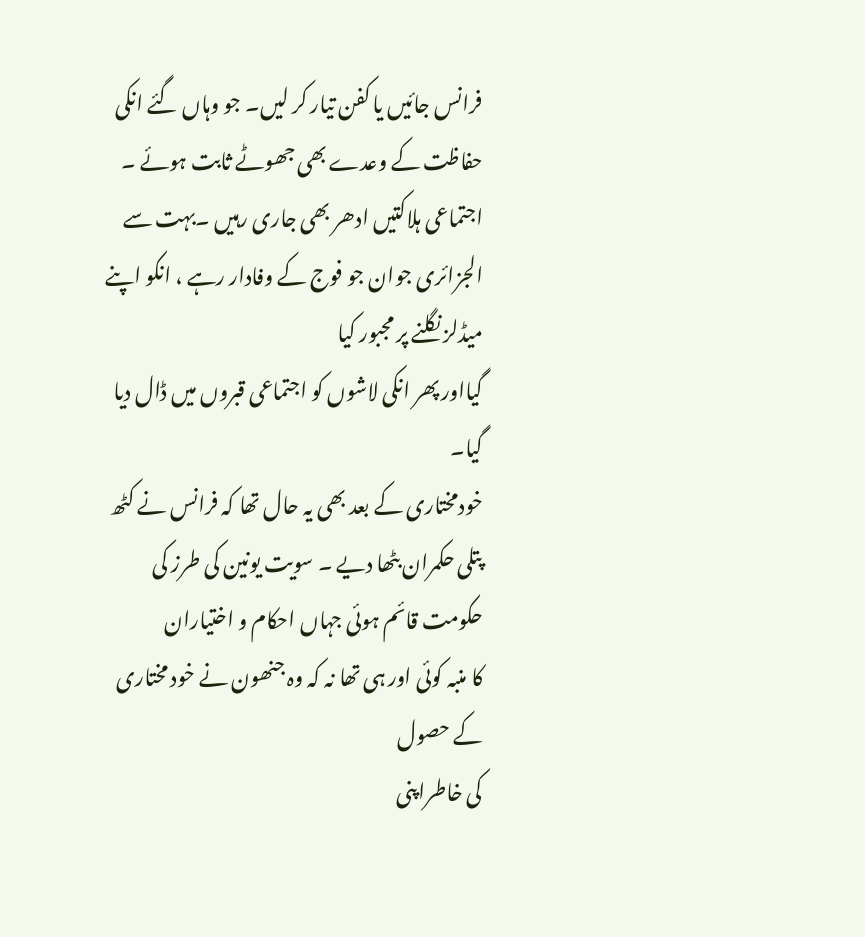فرانس جائیں یا کفن تیار کر لیں۔ جو وہاں گئے انکی حفاظت کے وعدے بھی جھوٹے ثابت ہوئے ۔
اجتماعی ہلاکتیں ادھر بھی جاری رہیں ۔بہت سے الجزائری جوان جو فوج کے وفادار رہے ، انکو اپنے میڈلز نگلنے پر مجبور کیا
گیااور پھر انکی لاشوں کو اجتماعی قبروں میں ڈال دیا گیا۔
خودمختاری کے بعد بھی یہ حال تھا کہ فرانس نے کٹھ پتلی حکمران بٹھا دیے ۔ سویت یونین کی طرز کی حکومت قائم ہوئی جہاں احکام و اختیاران
کا منبہ کوئی اور ہی تھا نہ کہ وہ جنھون نے خود مختاری کے حصول
کی خاطراپنی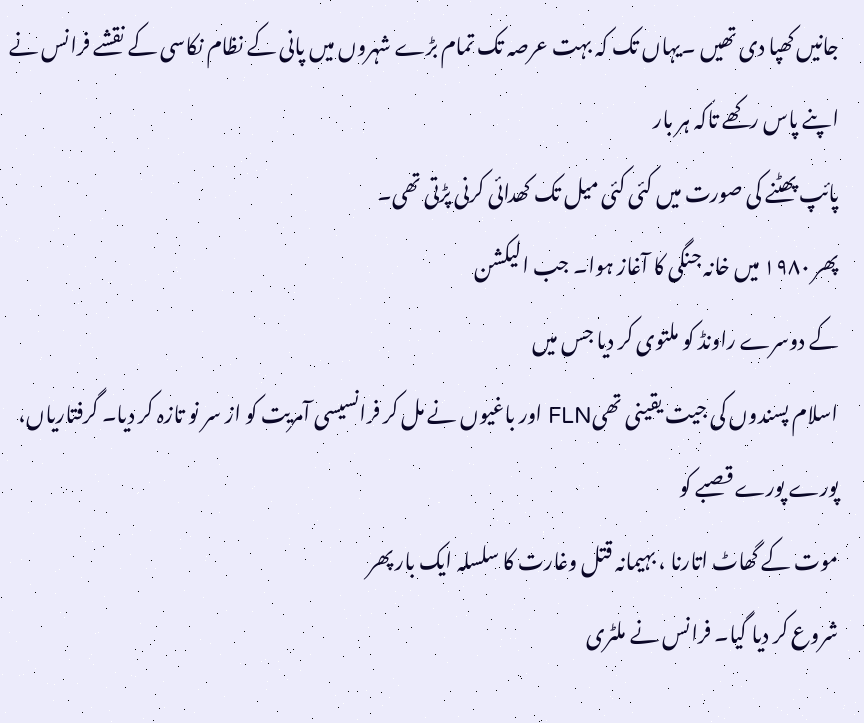جانیں کھپا دی تھیں ۔یہاں تک کہ بہت عرصہ تک تمام بڑے شہروں میں پانی کے نظام نکاسی کے نقشے فرانس نے اپنے پاس رکھے تاکہ ہر بار
پائپ پھٹنے کی صورت میں کئی کئی میل تک کھدائی کرنی پڑتی تھی۔
پھر ۱۹۸۰ میں خانہ جنگی کا آغاز ہوا۔ جب الیکشن
کے دوسرے راونڈ کو ملتوی کر دیا جس میں
اسلام پسندوں کی جیت یقینی تھیFLN اور باغیوں نے مل کر فرانسیسی آمریت کو از سر نو تازہ کر دیا۔ گرفتاریاں، پورے پورے قصبے کو
موت کے گھاٹ اتارنا ، بہیمانہ قتل وغارت کا سلسلہ ایک بار پھر
شروع کر دیا گیا۔ فرانس نے ملٹری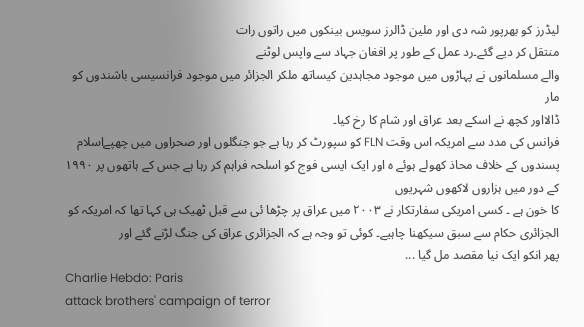لیڈرز کو بھرپور شہ دی اور ملین ڈالرز سویس بینکوں میں راتوں رات
منتقل کر دیے گئے۔رد عمل کے طور پر افغان جہاد سے واپس لوٹنے
والے مسلمانوں نے پہاڑوں میں موجود مجاہدین کیساتھ ملکر الجزائر میں موجود فرانسیسی باشندوں کو مار
ڈالااور کچھ نے اسکے بعد عراق اور شام کا رخ کیا۔
فرانس کی مدد سے امریکہ اس وقت FLN کو سپورٹ کر رہا ہے جو جنگلوں اور صحراوں میں چھپےاسلام پسندوں کے خلاف محاذ کھولے ہوئے ہ اور ایک ایسی فوج کو اسلحہ فراہم کر رہا ہے جس کے ہاتھوں پر ۱۹۹۰ کے دور میں ہزاروں لاکھوں شہریوں
کا خون ہے ۔ کسی امریکی سفارتکار نے ۲۰۰۳ میں عراق پر چڑھا ئی سے قبل ٹھیک ہی کہا تھا کہ امریکہ کو
الجزائری حکام سے سبق سیکھنا چاہیے۔ کوئی تو وجہ ہے کہ الجزائری عراق کی جنگ لڑنے گئے اور
پھر انکو ایک نیا مقصد مل گیا ...
Charlie Hebdo: Paris
attack brothers' campaign of terror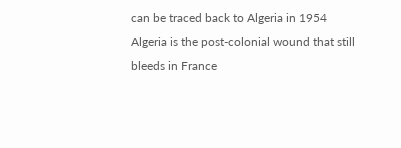can be traced back to Algeria in 1954
Algeria is the post-colonial wound that still
bleeds in France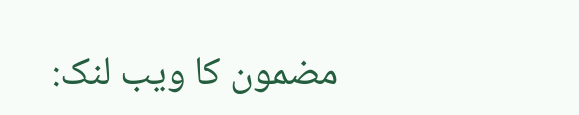مضمون کا ویب لنک: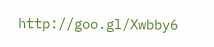http://goo.gl/Xwbby6